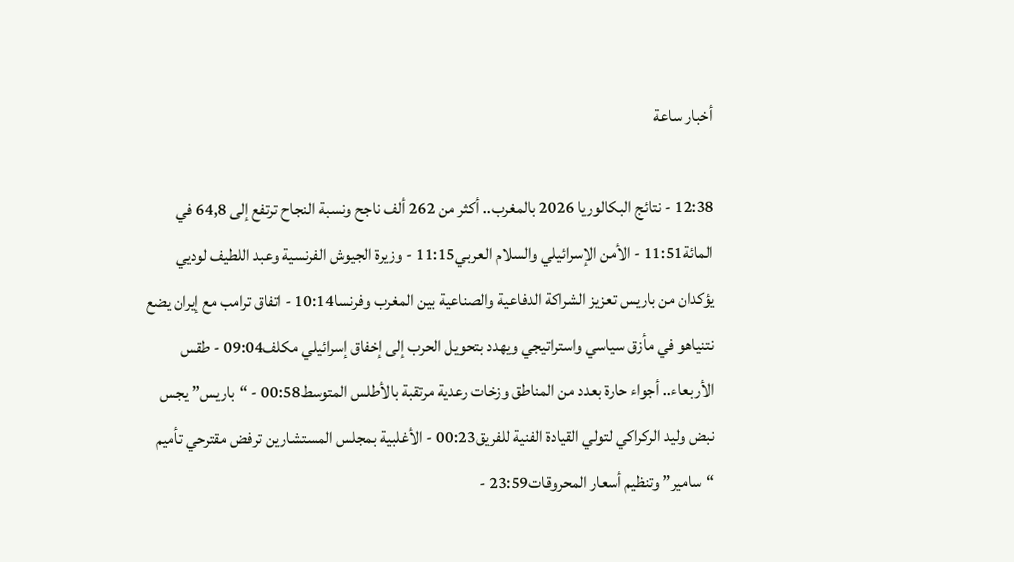أخبار ساعة

12:38 - نتائج البكالوريا 2026 بالمغرب.. أكثر من 262 ألف ناجح ونسبة النجاح ترتفع إلى 64,8 في المائة11:51 - الأمن الإسرائيلي والسلام العربي11:15 - وزيرة الجيوش الفرنسية وعبد اللطيف لوديي يؤكدان من باريس تعزيز الشراكة الدفاعية والصناعية بين المغرب وفرنسا10:14 - اتفاق ترامب مع إيران يضع نتنياهو في مأزق سياسي واستراتيجي ويهدد بتحويل الحرب إلى إخفاق إسرائيلي مكلف09:04 - طقس الأربعاء.. أجواء حارة بعدد من المناطق وزخات رعدية مرتقبة بالأطلس المتوسط00:58 - “باريس” يجس نبض وليد الركراكي لتولي القيادة الفنية للفريق00:23 - الأغلبية بمجلس المستشارين ترفض مقترحي تأميم “سامير” وتنظيم أسعار المحروقات23:59 -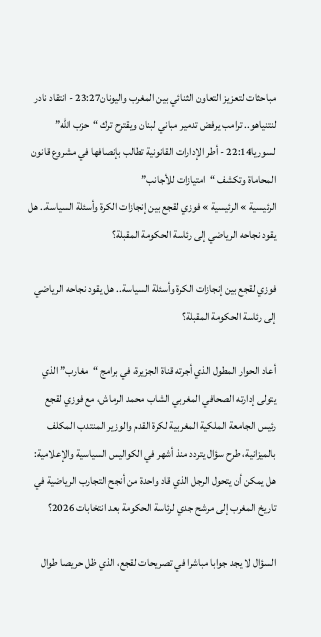مباحثات لتعزيز التعاون الثنائي بين المغرب واليونان23:27 - انتقاد نادر لنتنياهو.. ترامب يرفض تدمير مباني لبنان ويقترح ترك “حزب الله” لسوريا22:14 - أطر الإدارات القانونية تطالب بإنصافها في مشروع قانون المحاماة وتكشف “امتيازات للأجانب”
الرئيسية » الرئيسية » فوزي لقجع بين إنجازات الكرة وأسئلة السياسة.. هل يقود نجاحه الرياضي إلى رئاسة الحكومة المقبلة؟

فوزي لقجع بين إنجازات الكرة وأسئلة السياسة.. هل يقود نجاحه الرياضي إلى رئاسة الحكومة المقبلة؟

أعاد الحوار المطول الذي أجرته قناة الجزيرة، في برامج “مغارب” الذي يتولى إدارته الصحافي المغربي الشاب محمد الرماش، مع فوزي لقجع رئيس الجامعة الملكية المغربية لكرة القدم والوزير المنتدب المكلف بالميزانية، طرح سؤال يتردد منذ أشهر في الكواليس السياسية والإعلامية: هل يمكن أن يتحول الرجل الذي قاد واحدة من أنجح التجارب الرياضية في تاريخ المغرب إلى مرشح جدي لرئاسة الحكومة بعد انتخابات 2026؟

السؤال لا يجد جوابا مباشرا في تصريحات لقجع، الذي ظل حريصا طوال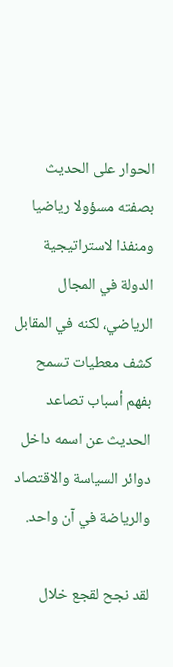الحوار على الحديث بصفته مسؤولا رياضيا ومنفذا لاستراتيجية الدولة في المجال الرياضي، لكنه في المقابل كشف معطيات تسمح بفهم أسباب تصاعد الحديث عن اسمه داخل دوائر السياسة والاقتصاد والرياضة في آن واحد.

لقد نجح لقجع خلال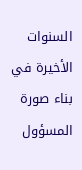السنوات الأخيرة في بناء صورة المسؤول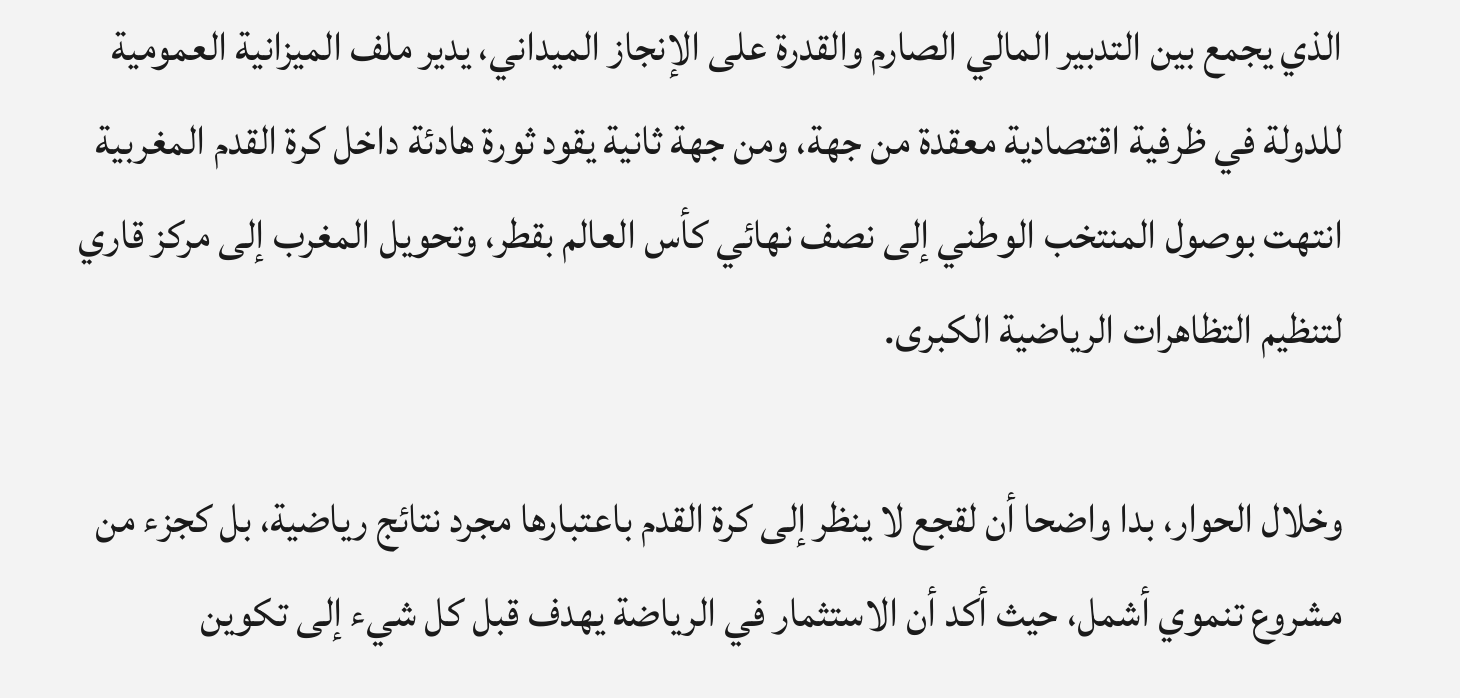الذي يجمع بين التدبير المالي الصارم والقدرة على الإنجاز الميداني، يدير ملف الميزانية العمومية للدولة في ظرفية اقتصادية معقدة من جهة، ومن جهة ثانية يقود ثورة هادئة داخل كرة القدم المغربية انتهت بوصول المنتخب الوطني إلى نصف نهائي كأس العالم بقطر، وتحويل المغرب إلى مركز قاري لتنظيم التظاهرات الرياضية الكبرى.

وخلال الحوار، بدا واضحا أن لقجع لا ينظر إلى كرة القدم باعتبارها مجرد نتائج رياضية، بل كجزء من مشروع تنموي أشمل، حيث أكد أن الاستثمار في الرياضة يهدف قبل كل شيء إلى تكوين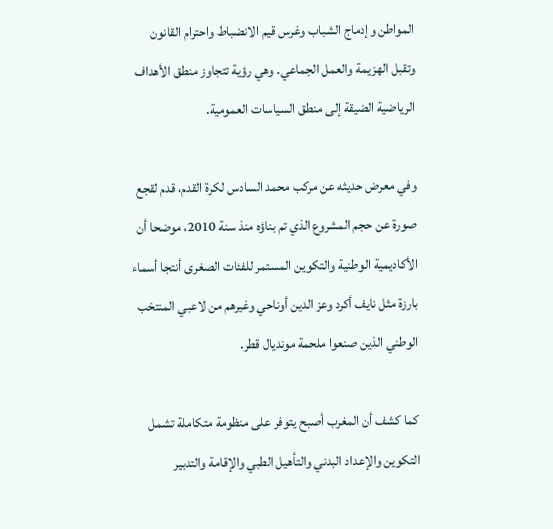المواطن وإدماج الشباب وغرس قيم الانضباط واحترام القانون وتقبل الهزيمة والعمل الجماعي. وهي رؤية تتجاوز منطق الأهداف الرياضية الضيقة إلى منطق السياسات العمومية.

وفي معرض حديثه عن مركب محمد السادس لكرة القدم، قدم لقجع صورة عن حجم المشروع الذي تم بناؤه منذ سنة 2010، موضحا أن الأكاديمية الوطنية والتكوين المستمر للفئات الصغرى أنتجا أسماء بارزة مثل نايف أكرد وعز الدين أوناحي وغيرهم من لاعبي المنتخب الوطني الذين صنعوا ملحمة مونديال قطر.

كما كشف أن المغرب أصبح يتوفر على منظومة متكاملة تشمل التكوين والإعداد البدني والتأهيل الطبي والإقامة والتدبير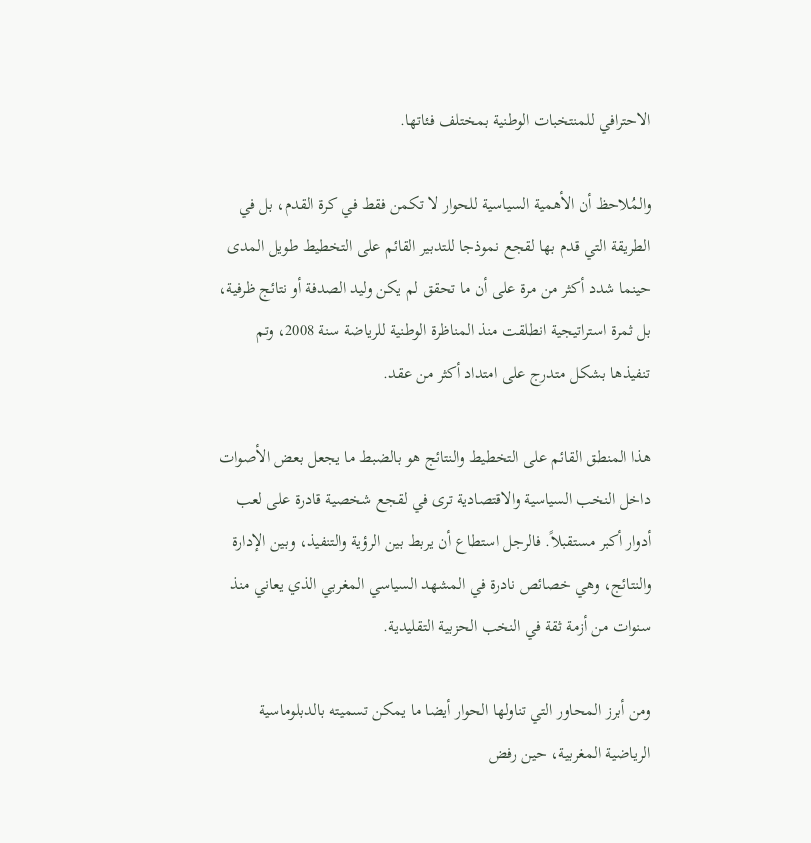الاحترافي للمنتخبات الوطنية بمختلف فئاتها.

والمُلاحظ أن الأهمية السياسية للحوار لا تكمن فقط في كرة القدم، بل في الطريقة التي قدم بها لقجع نموذجا للتدبير القائم على التخطيط طويل المدى حينما شدد أكثر من مرة على أن ما تحقق لم يكن وليد الصدفة أو نتائج ظرفية، بل ثمرة استراتيجية انطلقت منذ المناظرة الوطنية للرياضة سنة 2008، وتم تنفيذها بشكل متدرج على امتداد أكثر من عقد.

هذا المنطق القائم على التخطيط والنتائج هو بالضبط ما يجعل بعض الأصوات داخل النخب السياسية والاقتصادية ترى في لقجع شخصية قادرة على لعب أدوار أكبر مستقبلاً. فالرجل استطاع أن يربط بين الرؤية والتنفيذ، وبين الإدارة والنتائج، وهي خصائص نادرة في المشهد السياسي المغربي الذي يعاني منذ سنوات من أزمة ثقة في النخب الحزبية التقليدية.

ومن أبرز المحاور التي تناولها الحوار أيضا ما يمكن تسميته بالدبلوماسية الرياضية المغربية، حين رفض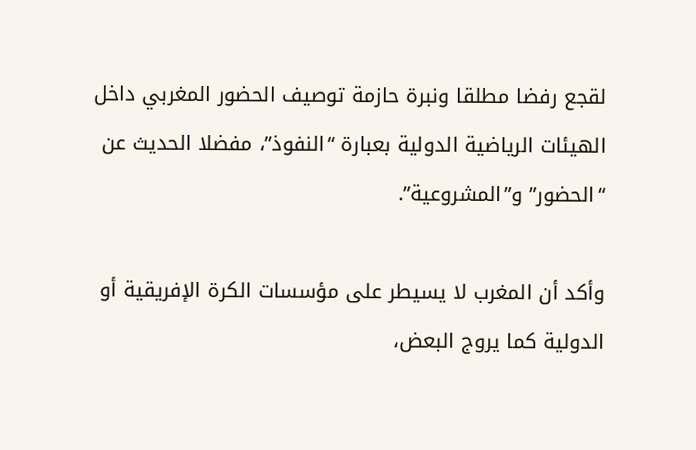لقجع رفضا مطلقا ونبرة حازمة توصيف الحضور المغربي داخل الهيئات الرياضية الدولية بعبارة “النفوذ”، مفضلا الحديث عن “الحضور” و”المشروعية”.

وأكد أن المغرب لا يسيطر على مؤسسات الكرة الإفريقية أو الدولية كما يروج البعض،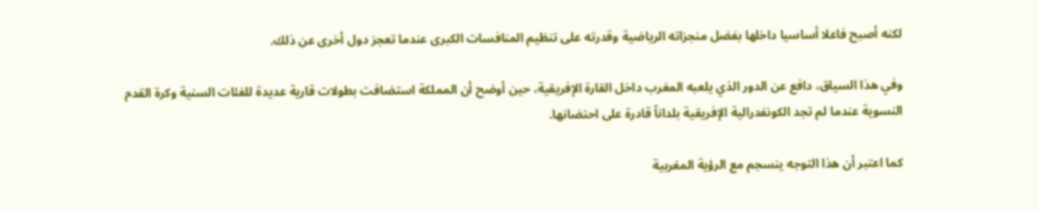لكنه أصبح فاعلا أساسيا داخلها بفضل منجزاته الرياضية وقدرته على تنظيم المنافسات الكبرى عندما تعجز دول أخرى عن ذلك.

وفي هذا السياق، دافع عن الدور الذي يلعبه المغرب داخل القارة الإفريقية، حين أوضح أن المملكة استضافت بطولات قارية عديدة للفئات السنية وكرة القدم النسوية عندما لم تجد الكونفدرالية الإفريقية بلداناً قادرة على احتضانها.

كما اعتبر أن هذا التوجه ينسجم مع الرؤية المغربية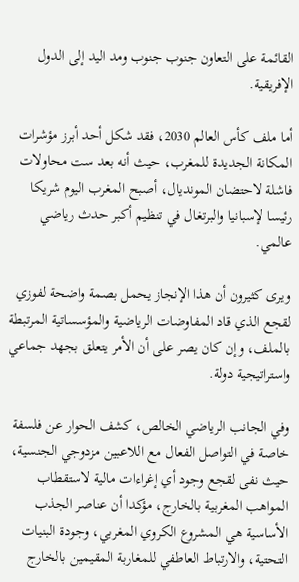القائمة على التعاون جنوب جنوب ومد اليد إلى الدول الإفريقية.

أما ملف كأس العالم 2030، فقد شكل أحد أبرز مؤشرات المكانة الجديدة للمغرب، حيث أنه بعد ست محاولات فاشلة لاحتضان المونديال، أصبح المغرب اليوم شريكا رئيسا لإسبانيا والبرتغال في تنظيم أكبر حدث رياضي عالمي.

ويرى كثيرون أن هذا الإنجاز يحمل بصمة واضحة لفوزي لقجع الذي قاد المفاوضات الرياضية والمؤسساتية المرتبطة بالملف، وإن كان يصر على أن الأمر يتعلق بجهد جماعي واستراتيجية دولة.

وفي الجانب الرياضي الخالص، كشف الحوار عن فلسفة خاصة في التواصل الفعال مع اللاعبين مزدوجي الجنسية، حيث نفى لقجع وجود أي إغراءات مالية لاستقطاب المواهب المغربية بالخارج، مؤكدا أن عناصر الجذب الأساسية هي المشروع الكروي المغربي، وجودة البنيات التحتية، والارتباط العاطفي للمغاربة المقيمين بالخارج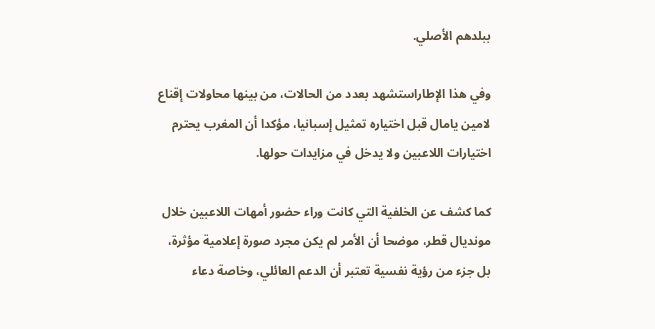ببلدهم الأصلي.

وفي هذا الإطاراستشهد بعدد من الحالات، من بينها محاولات إقناع لامين يامال قبل اختياره تمثيل إسبانيا، مؤكدا أن المغرب يحترم اختيارات اللاعبين ولا يدخل في مزايدات حولها.

كما كشف عن الخلفية التي كانت وراء حضور أمهات اللاعبين خلال مونديال قطر، موضحا أن الأمر لم يكن مجرد صورة إعلامية مؤثرة، بل جزء من رؤية نفسية تعتبر أن الدعم العائلي، وخاصة دعاء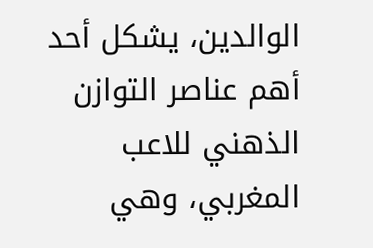الوالدين، يشكل أحد أهم عناصر التوازن الذهني للاعب المغربي، وهي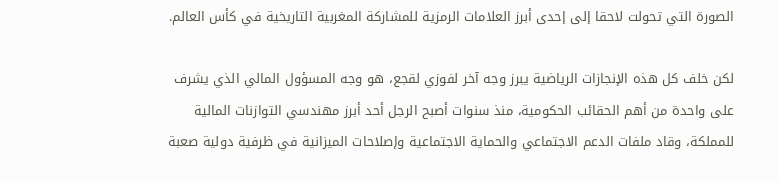الصورة التي تحولت لاحقا إلى إحدى أبرز العلامات الرمزية للمشاركة المغربية التاريخية في كأس العالم.

لكن خلف كل هذه الإنجازات الرياضية يبرز وجه آخر لفوزي لقجع، هو وجه المسؤول المالي الذي يشرف على واحدة من أهم الحقائب الحكومية، منذ سنوات أصبح الرجل أحد أبرز مهندسي التوازنات المالية للمملكة، وقاد ملفات الدعم الاجتماعي والحماية الاجتماعية وإصلاحات الميزانية في ظرفية دولية صعبة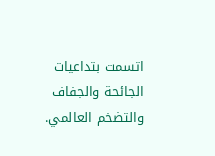اتسمت بتداعيات الجائحة والجفاف والتضخم العالمي.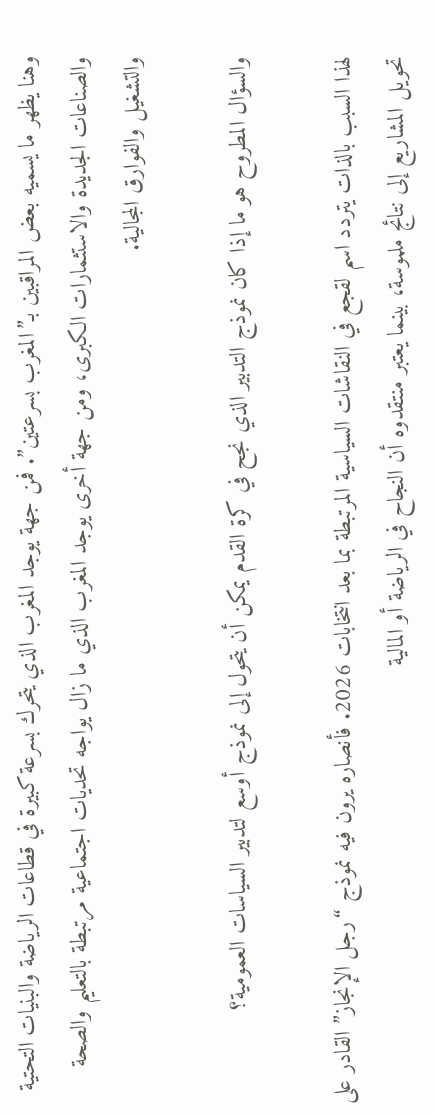وهنا يظهر ما يسميه بعض المراقبين بـ”المغرب بسرعتين”. فمن جهة يوجد المغرب الذي يتحرك بسرعة كبيرة في قطاعات الرياضة والبنيات التحتية والصناعات الجديدة والاستثمارات الكبرى، ومن جهة أخرى يوجد المغرب الذي ما زال يواجه تحديات اجتماعية مرتبطة بالتعليم والصحة والتشغيل والفوارق المجالية.

والسؤال المطروح هو ما إذا كان نموذج التدبير الذي نجح في كرة القدم يمكن أن يتحول إلى نموذج أوسع لتدبير السياسات العمومية؟

لهذا السبب بالذات يتردد اسم لقجع في النقاشات السياسية المرتبطة بما بعد انتخابات 2026. فأنصاره يرون فيه نموذج “رجل الإنجاز” القادر على تحويل المشاريع إلى نتائج ملموسة، بينما يعتبر منتقدوه أن النجاح في الرياضة أو المالية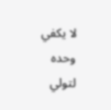لا يكفي وحده لتولي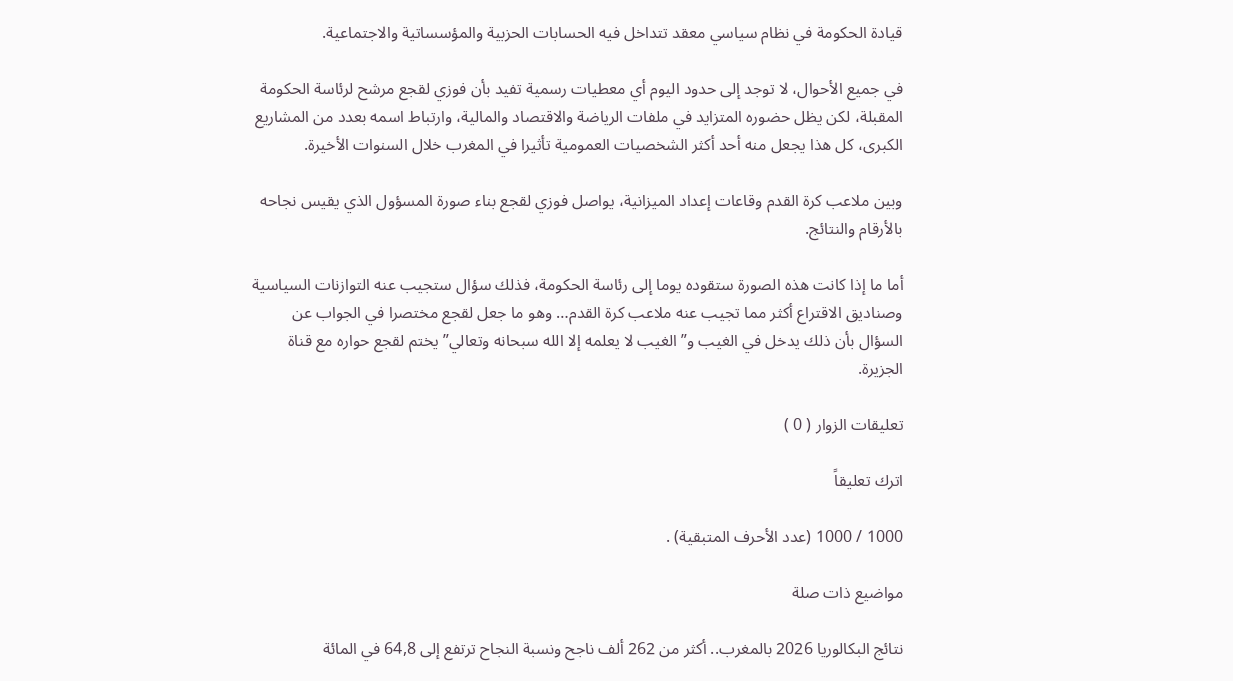قيادة الحكومة في نظام سياسي معقد تتداخل فيه الحسابات الحزبية والمؤسساتية والاجتماعية.

في جميع الأحوال، لا توجد إلى حدود اليوم أي معطيات رسمية تفيد بأن فوزي لقجع مرشح لرئاسة الحكومة المقبلة، لكن يظل حضوره المتزايد في ملفات الرياضة والاقتصاد والمالية، وارتباط اسمه بعدد من المشاريع الكبرى، كل هذا يجعل منه أحد أكثر الشخصيات العمومية تأثيرا في المغرب خلال السنوات الأخيرة.

وبين ملاعب كرة القدم وقاعات إعداد الميزانية، يواصل فوزي لقجع بناء صورة المسؤول الذي يقيس نجاحه بالأرقام والنتائج.

أما ما إذا كانت هذه الصورة ستقوده يوما إلى رئاسة الحكومة، فذلك سؤال ستجيب عنه التوازنات السياسية وصناديق الاقتراع أكثر مما تجيب عنه ملاعب كرة القدم… وهو ما جعل لقجع مختصرا في الجواب عن السؤال بأن ذلك يدخل في الغيب و”الغيب لا يعلمه إلا الله سبحانه وتعالي” يختم لقجع حواره مع قناة الجزيرة.

تعليقات الزوار ( 0 )

اترك تعليقاً

1000 / 1000 (عدد الأحرف المتبقية) .

مواضيع ذات صلة

نتائج البكالوريا 2026 بالمغرب.. أكثر من 262 ألف ناجح ونسبة النجاح ترتفع إلى 64,8 في المائة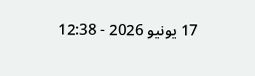17 يونيو 2026 - 12:38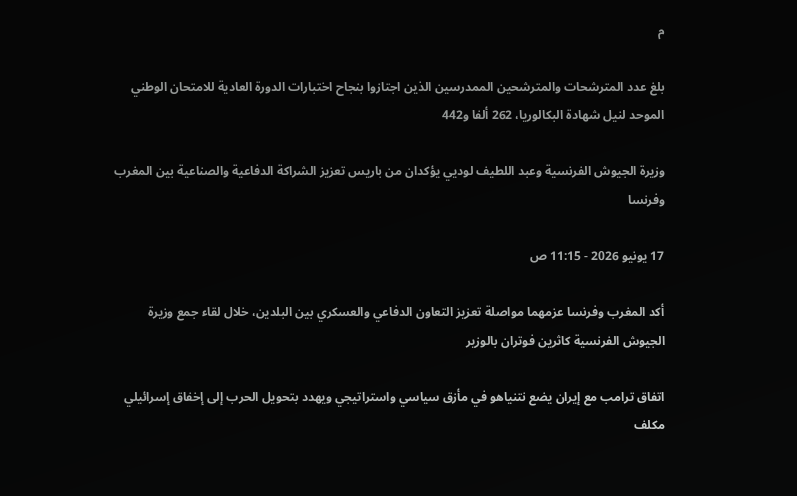م

بلغ عدد المترشحات والمترشحين الممدرسين الذين اجتازوا بنجاح اختبارات الدورة العادية للامتحان الوطني الموحد لنيل شهادة البكالوريا، 262 ألفا و442

وزيرة الجيوش الفرنسية وعبد اللطيف لوديي يؤكدان من باريس تعزيز الشراكة الدفاعية والصناعية بين المغرب وفرنسا

17 يونيو 2026 - 11:15 ص

أكد المغرب وفرنسا عزمهما مواصلة تعزيز التعاون الدفاعي والعسكري بين البلدين، خلال لقاء جمع وزيرة الجيوش الفرنسية كاثرين فوتران بالوزير

اتفاق ترامب مع إيران يضع نتنياهو في مأزق سياسي واستراتيجي ويهدد بتحويل الحرب إلى إخفاق إسرائيلي مكلف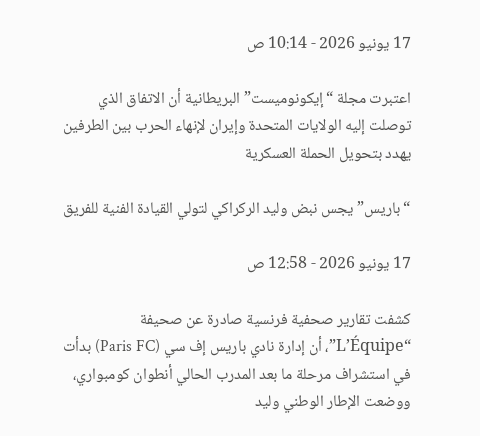17 يونيو 2026 - 10:14 ص

اعتبرت مجلة “إيكونوميست” البريطانية أن الاتفاق الذي توصلت إليه الولايات المتحدة وإيران لإنهاء الحرب بين الطرفين يهدد بتحويل الحملة العسكرية

“باريس” يجس نبض وليد الركراكي لتولي القيادة الفنية للفريق

17 يونيو 2026 - 12:58 ص

كشفت تقارير صحفية فرنسية صادرة عن صحيفة “L’Équipe”، أن إدارة نادي باريس إف سي (Paris FC) بدأت في استشراف مرحلة ما بعد المدرب الحالي أنطوان كومبواري، ووضعت الإطار الوطني وليد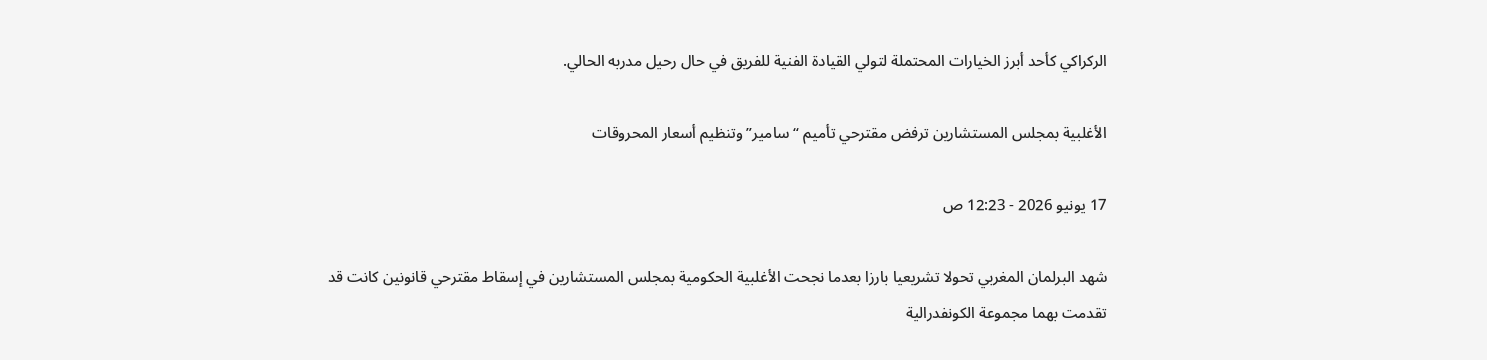الركراكي كأحد أبرز الخيارات المحتملة لتولي القيادة الفنية للفريق في حال رحيل مدربه الحالي.

الأغلبية بمجلس المستشارين ترفض مقترحي تأميم “سامير” وتنظيم أسعار المحروقات

17 يونيو 2026 - 12:23 ص

شهد البرلمان المغربي تحولا تشريعيا بارزا بعدما نجحت الأغلبية الحكومية بمجلس المستشارين في إسقاط مقترحي قانونين كانت قد تقدمت بهما مجموعة الكونفدرالية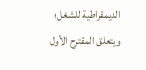الديمقراطية للشغل؛ ويتعلق المقترح الأول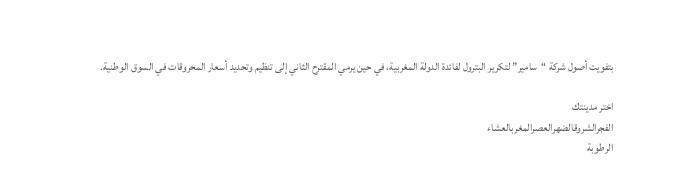بتفويت أصول شركة “سامير” لتكرير البترول لفائدة الدولة المغربية، في حين يرمي المقترح الثاني إلى تنظيم وتحديد أسعار المحروقات في السوق الوطنية.

اختر مدينتك
الفجرالشروقالضهرالعصرالمغربالعشاء
الرطوبة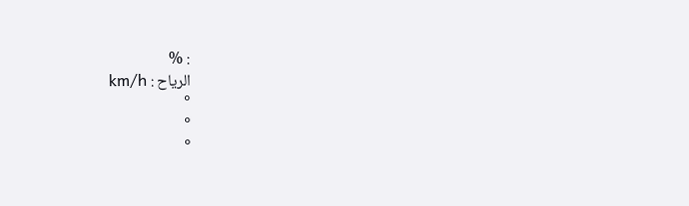: %
الرياح : km/h
°
°
°